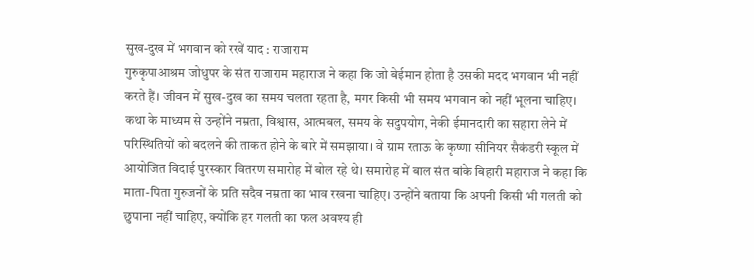सुख-दुख में भगवान को रखें याद : राजाराम
गुरुकृपाआश्रम जोधुपर के संत राजाराम महाराज ने कहा कि जो बेईमान होता है उसकी मदद भगवान भी नहीं करते हैं। जीवन में सुख-दुख का समय चलता रहता है, मगर किसी भी समय भगवान को नहीं भूलना चाहिए। कथा के माध्यम से उन्होंने नम्रता, विश्वास, आत्मबल, समय के सदुपयोग, नेकी ईमानदारी का सहारा लेने में परिस्थितियों को बदलने की ताकत होने के बारे में समझाया। वे ग्राम रताऊ के कृष्णा सीनियर सैकंडरी स्कूल में आयोजित विदाई पुरस्कार वितरण समारोह में बोल रहे थे। समारोह में बाल संत बांके बिहारी महाराज ने कहा कि माता-पिता गुरुजनों के प्रति सदैव नम्रता का भाव रखना चाहिए। उन्होंने बताया कि अपनी किसी भी गलती को छुपाना नहीं चाहिए, क्योंकि हर गलती का फल अवश्य ही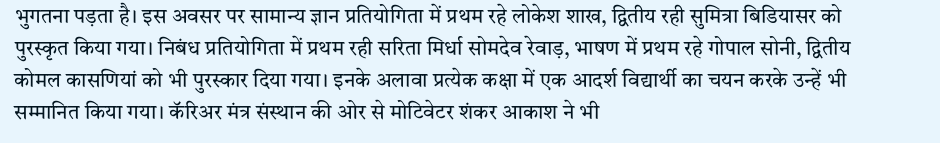भुगतना पड़ता है। इस अवसर पर सामान्य ज्ञान प्रतियोगिता में प्रथम रहे लोकेश शाख, द्वितीय रही सुमित्रा बिडियासर को पुरस्कृत किया गया। निबंध प्रतियोगिता में प्रथम रही सरिता मिर्धा सोमदेव रेवाड़, भाषण में प्रथम रहे गोपाल सोनी, द्वितीय कोमल कासणियां को भी पुरस्कार दिया गया। इनके अलावा प्रत्येक कक्षा में एक आदर्श विद्यार्थी का चयन करके उन्हें भी सम्मानित किया गया। कॅरिअर मंत्र संस्थान की ओर से मोटिवेटर शंकर आकाश ने भी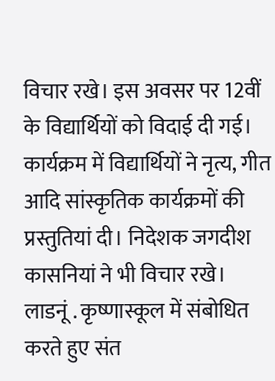विचार रखे। इस अवसर पर 12वीं के विद्यार्थियों को विदाई दी गई। कार्यक्रम में विद्यार्थियों ने नृत्य, गीत आदि सांस्कृतिक कार्यक्रमों की प्रस्तुतियां दी। निदेशक जगदीश कासनियां ने भी विचार रखे।
लाडनूं . कृष्णास्कूल में संबोधित करते हुए संत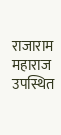राजाराम महाराज उपस्थित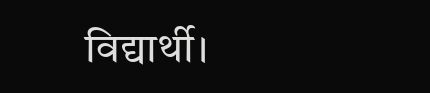विद्यार्थी।